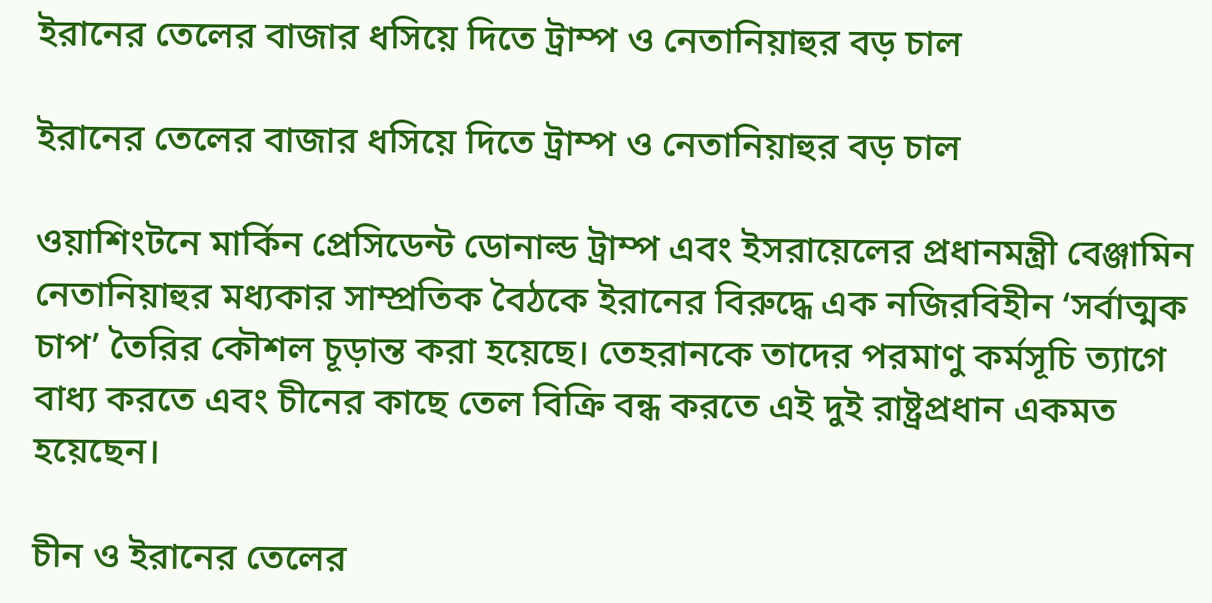ইরানের তেলের বাজার ধসিয়ে দিতে ট্রাম্প ও নেতানিয়াহুর বড় চাল

ইরানের তেলের বাজার ধসিয়ে দিতে ট্রাম্প ও নেতানিয়াহুর বড় চাল

ওয়াশিংটনে মার্কিন প্রেসিডেন্ট ডোনাল্ড ট্রাম্প এবং ইসরায়েলের প্রধানমন্ত্রী বেঞ্জামিন নেতানিয়াহুর মধ্যকার সাম্প্রতিক বৈঠকে ইরানের বিরুদ্ধে এক নজিরবিহীন ‘সর্বাত্মক চাপ’ তৈরির কৌশল চূড়ান্ত করা হয়েছে। তেহরানকে তাদের পরমাণু কর্মসূচি ত্যাগে বাধ্য করতে এবং চীনের কাছে তেল বিক্রি বন্ধ করতে এই দুই রাষ্ট্রপ্রধান একমত হয়েছেন।

চীন ও ইরানের তেলের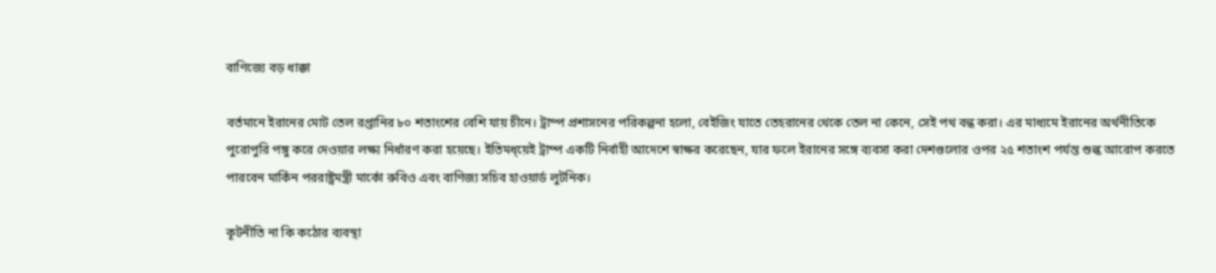বাণিজ্যে বড় ধাক্কা

বর্তমানে ইরানের মোট তেল রপ্তানির ৮০ শতাংশের বেশি যায় চীনে। ট্রাম্প প্রশাসনের পরিকল্পনা হলো, বেইজিং যাতে তেহরানের থেকে তেল না কেনে, সেই পথ বন্ধ করা। এর মাধ্যমে ইরানের অর্থনীতিকে পুরোপুরি পঙ্গু করে দেওয়ার লক্ষ্য নির্ধারণ করা হয়েছে। ইতিমধ্য়েই ট্রাম্প একটি নির্বাহী আদেশে স্বাক্ষর করেছেন, যার ফলে ইরানের সঙ্গে ব্যবসা করা দেশগুলোর ওপর ২৫ শতাংশ পর্যন্ত শুল্ক আরোপ করতে পারবেন মার্কিন পররাষ্ট্রমন্ত্রী মার্কো রুবিও এবং বাণিজ্য সচিব হাওয়ার্ড লুটনিক।

কূটনীতি না কি কঠোর ব্যবস্থা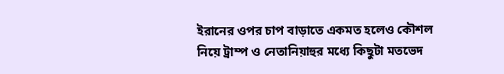ইরানের ওপর চাপ বাড়াতে একমত হলেও কৌশল নিয়ে ট্রাম্প ও নেতানিয়াহুর মধ্যে কিছুটা মতভেদ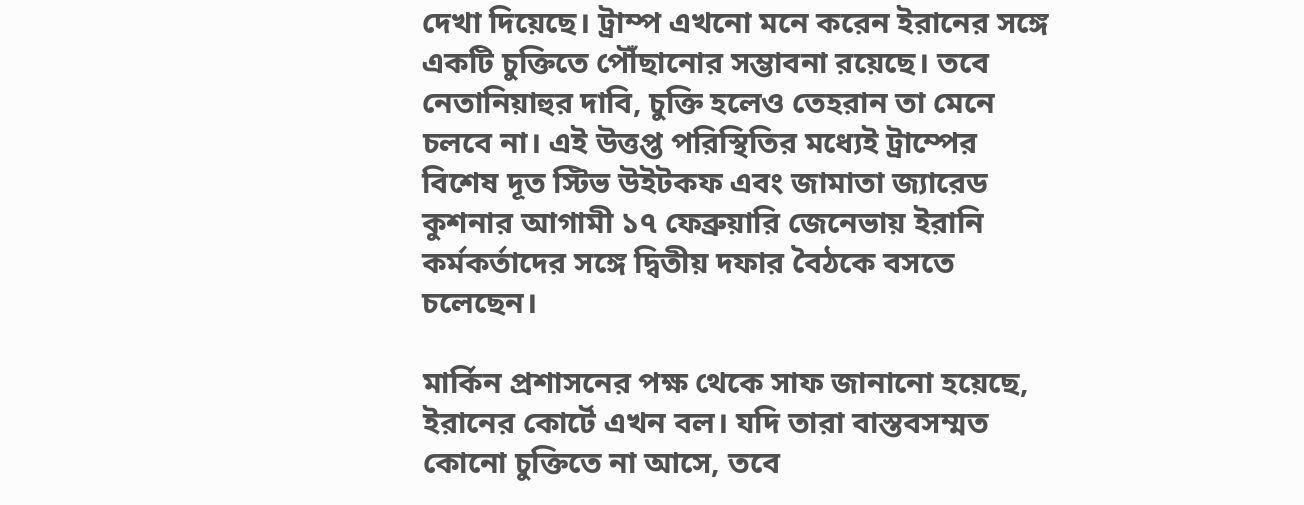দেখা দিয়েছে। ট্রাম্প এখনো মনে করেন ইরানের সঙ্গে একটি চুক্তিতে পৌঁছানোর সম্ভাবনা রয়েছে। তবে নেতানিয়াহুর দাবি, চুক্তি হলেও তেহরান তা মেনে চলবে না। এই উত্তপ্ত পরিস্থিতির মধ্যেই ট্রাম্পের বিশেষ দূত স্টিভ উইটকফ এবং জামাতা জ্যারেড কুশনার আগামী ১৭ ফেব্রুয়ারি জেনেভায় ইরানি কর্মকর্তাদের সঙ্গে দ্বিতীয় দফার বৈঠকে বসতে চলেছেন।

মার্কিন প্রশাসনের পক্ষ থেকে সাফ জানানো হয়েছে, ইরানের কোর্টে এখন বল। যদি তারা বাস্তবসম্মত কোনো চুক্তিতে না আসে, তবে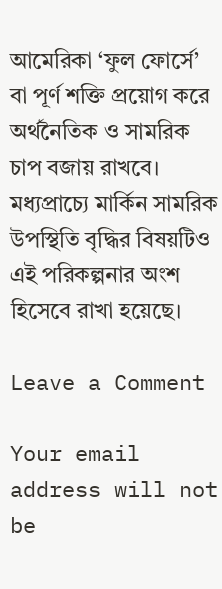আমেরিকা ‘ফুল ফোর্সে’ বা পূর্ণ শক্তি প্রয়োগ করে অর্থনৈতিক ও সামরিক চাপ বজায় রাখবে। মধ্যপ্রাচ্যে মার্কিন সামরিক উপস্থিতি বৃদ্ধির বিষয়টিও এই পরিকল্পনার অংশ হিসেবে রাখা হয়েছে।

Leave a Comment

Your email address will not be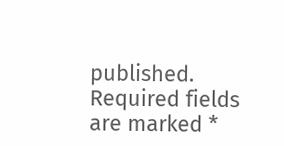published. Required fields are marked *